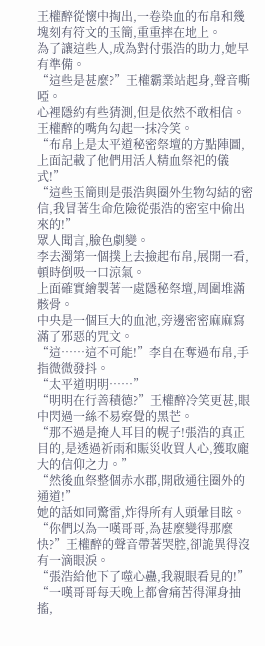王權醉從懷中掏出,一卷染血的布帛和幾塊刻有符文的玉簡,重重摔在地上。
為了讓這些人,成為對付張浩的助力,她早有準備。
“這些是甚麼?”王權霸業站起身,聲音嘶啞。
心裡隱約有些猜測,但是依然不敢相信。
王權醉的嘴角勾起一抹冷笑。
“布帛上是太平道秘密祭壇的方點陣圖,上面記載了他們用活人精血祭祀的儀式!”
“這些玉簡則是張浩與圈外生物勾結的密信,我冒著生命危險從張浩的密室中偷出來的!”
眾人聞言,臉色劇變。
李去濁第一個撲上去撿起布帛,展開一看,頓時倒吸一口涼氣。
上面確實繪製著一處隱秘祭壇,周圍堆滿骸骨。
中央是一個巨大的血池,旁邊密密麻麻寫滿了邪惡的咒文。
“這……這不可能!”李自在奪過布帛,手指微微發抖。
“太平道明明……”
“明明在行善積德?”王權醉冷笑更甚,眼中閃過一絲不易察覺的黑芒。
“那不過是掩人耳目的幌子!張浩的真正目的,是透過祈雨和賑災收買人心,獲取龐大的信仰之力。”
“然後血祭整個赤水郡,開啟通往圈外的通道!”
她的話如同驚雷,炸得所有人頭暈目眩。
“你們以為一嘆哥哥,為甚麼變得那麼快?”王權醉的聲音帶著哭腔,卻詭異得沒有一滴眼淚。
“張浩給他下了噬心蠱,我親眼看見的!”
“一嘆哥哥每天晚上都會痛苦得渾身抽搐,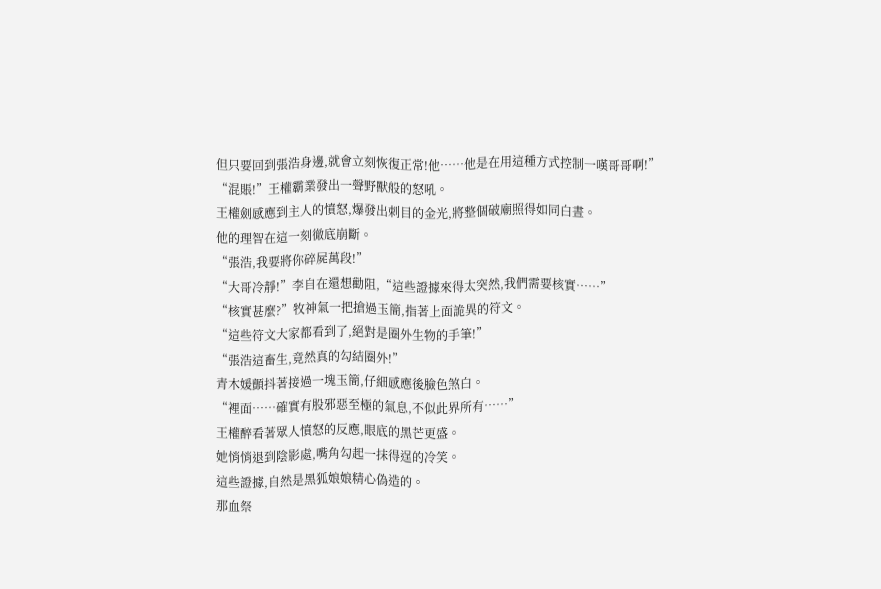但只要回到張浩身邊,就會立刻恢復正常!他……他是在用這種方式控制一嘆哥哥啊!”
“混賬!”王權霸業發出一聲野獸般的怒吼。
王權劍感應到主人的憤怒,爆發出刺目的金光,將整個破廟照得如同白晝。
他的理智在這一刻徹底崩斷。
“張浩,我要將你碎屍萬段!”
“大哥冷靜!”李自在還想勸阻,“這些證據來得太突然,我們需要核實……”
“核實甚麼?”牧神氣一把搶過玉簡,指著上面詭異的符文。
“這些符文大家都看到了,絕對是圈外生物的手筆!”
“張浩這畜生,竟然真的勾結圈外!”
青木媛顫抖著接過一塊玉簡,仔細感應後臉色煞白。
“裡面……確實有股邪惡至極的氣息,不似此界所有……”
王權醉看著眾人憤怒的反應,眼底的黑芒更盛。
她悄悄退到陰影處,嘴角勾起一抹得逞的冷笑。
這些證據,自然是黑狐娘娘精心偽造的。
那血祭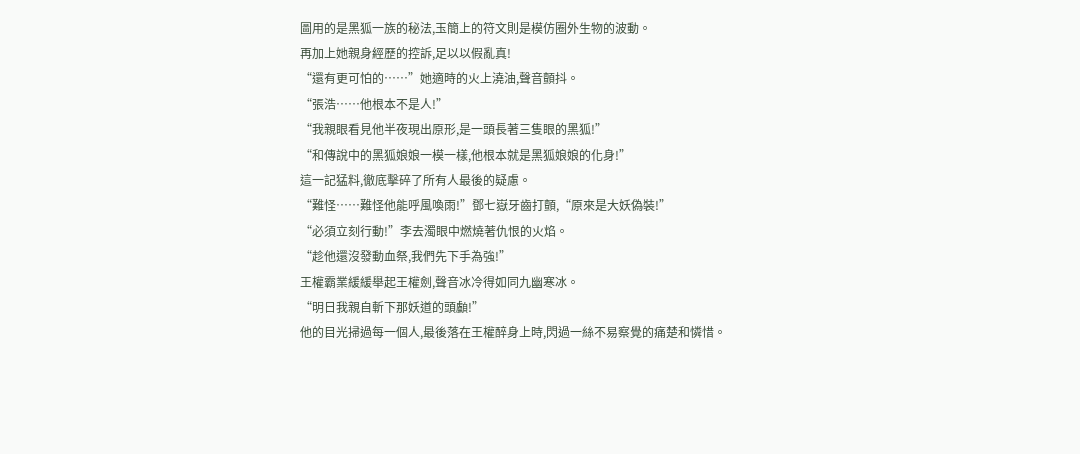圖用的是黑狐一族的秘法,玉簡上的符文則是模仿圈外生物的波動。
再加上她親身經歷的控訴,足以以假亂真!
“還有更可怕的……”她適時的火上澆油,聲音顫抖。
“張浩……他根本不是人!”
“我親眼看見他半夜現出原形,是一頭長著三隻眼的黑狐!”
“和傳說中的黑狐娘娘一模一樣,他根本就是黑狐娘娘的化身!”
這一記猛料,徹底擊碎了所有人最後的疑慮。
“難怪……難怪他能呼風喚雨!”鄧七嶽牙齒打顫,“原來是大妖偽裝!”
“必須立刻行動!”李去濁眼中燃燒著仇恨的火焰。
“趁他還沒發動血祭,我們先下手為強!”
王權霸業緩緩舉起王權劍,聲音冰冷得如同九幽寒冰。
“明日我親自斬下那妖道的頭顱!”
他的目光掃過每一個人,最後落在王權醉身上時,閃過一絲不易察覺的痛楚和憐惜。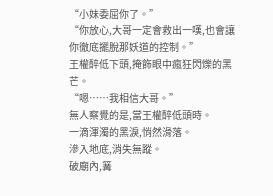“小妹委屈你了。”
“你放心,大哥一定會救出一嘆,也會讓你徹底擺脫那妖道的控制。”
王權醉低下頭,掩飾眼中瘋狂閃爍的黑芒。
“嗯……我相信大哥。”
無人察覺的是,當王權醉低頭時。
一滴渾濁的黑淚,悄然滑落。
滲入地底,消失無蹤。
破廟內,篝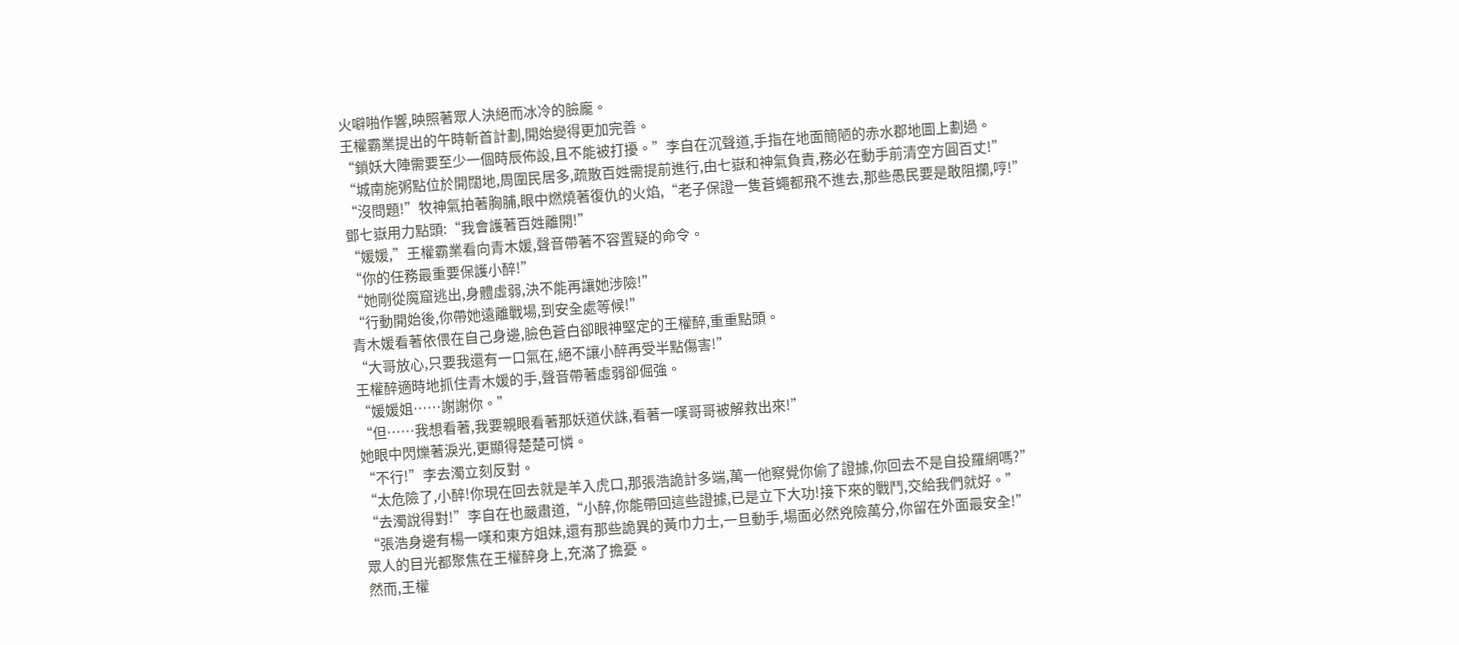火噼啪作響,映照著眾人決絕而冰冷的臉龐。
王權霸業提出的午時斬首計劃,開始變得更加完善。
“鎖妖大陣需要至少一個時辰佈設,且不能被打擾。”李自在沉聲道,手指在地面簡陋的赤水郡地圖上劃過。
“城南施粥點位於開闊地,周圍民居多,疏散百姓需提前進行,由七嶽和神氣負責,務必在動手前清空方圓百丈!”
“沒問題!”牧神氣拍著胸脯,眼中燃燒著復仇的火焰,“老子保證一隻蒼蠅都飛不進去,那些愚民要是敢阻攔,哼!”
鄧七嶽用力點頭:“我會護著百姓離開!”
“媛媛,”王權霸業看向青木媛,聲音帶著不容置疑的命令。
“你的任務最重要保護小醉!”
“她剛從魔窟逃出,身體虛弱,決不能再讓她涉險!”
“行動開始後,你帶她遠離戰場,到安全處等候!”
青木媛看著依偎在自己身邊,臉色蒼白卻眼神堅定的王權醉,重重點頭。
“大哥放心,只要我還有一口氣在,絕不讓小醉再受半點傷害!”
王權醉適時地抓住青木媛的手,聲音帶著虛弱卻倔強。
“媛媛姐……謝謝你。”
“但……我想看著,我要親眼看著那妖道伏誅,看著一嘆哥哥被解救出來!”
她眼中閃爍著淚光,更顯得楚楚可憐。
“不行!”李去濁立刻反對。
“太危險了,小醉!你現在回去就是羊入虎口,那張浩詭計多端,萬一他察覺你偷了證據,你回去不是自投羅網嗎?”
“去濁說得對!”李自在也嚴肅道,“小醉,你能帶回這些證據,已是立下大功!接下來的戰鬥,交給我們就好。”
“張浩身邊有楊一嘆和東方姐妹,還有那些詭異的黃巾力士,一旦動手,場面必然兇險萬分,你留在外面最安全!”
眾人的目光都聚焦在王權醉身上,充滿了擔憂。
然而,王權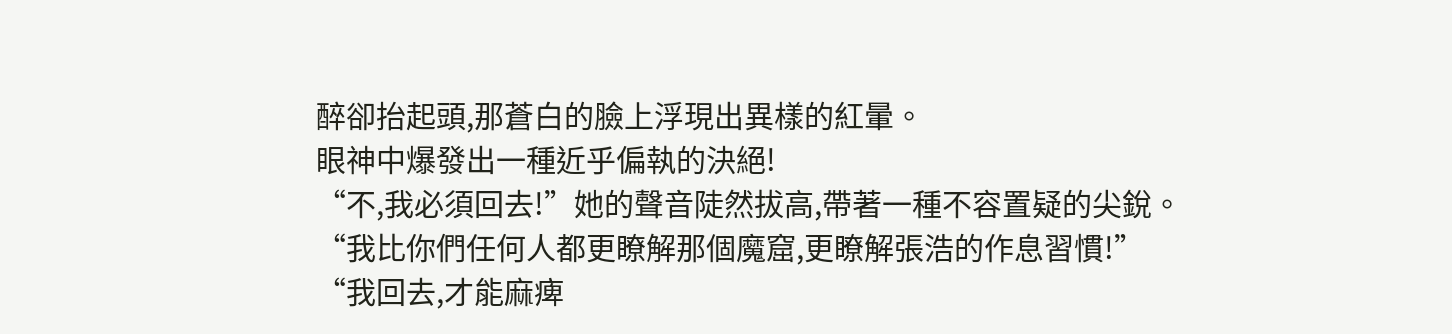醉卻抬起頭,那蒼白的臉上浮現出異樣的紅暈。
眼神中爆發出一種近乎偏執的決絕!
“不,我必須回去!”她的聲音陡然拔高,帶著一種不容置疑的尖銳。
“我比你們任何人都更瞭解那個魔窟,更瞭解張浩的作息習慣!”
“我回去,才能麻痺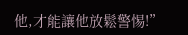他,才能讓他放鬆警惕!”